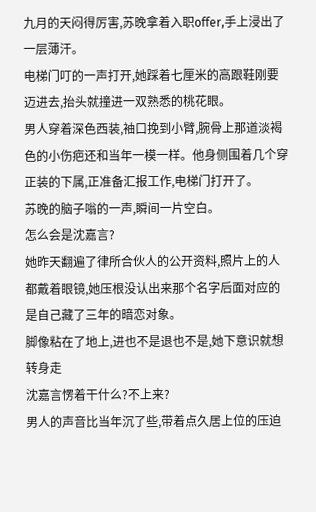九月的天闷得厉害,苏晚拿着入职offer,手上浸出了一层薄汗。
电梯门叮的一声打开,她踩着七厘米的高跟鞋刚要迈进去,抬头就撞进一双熟悉的桃花眼。
男人穿着深色西装,袖口挽到小臂,腕骨上那道淡褐色的小伤疤还和当年一模一样。他身侧围着几个穿正装的下属,正准备汇报工作,电梯门打开了。
苏晚的脑子嗡的一声,瞬间一片空白。
怎么会是沈嘉言?
她昨天翻遍了律所合伙人的公开资料,照片上的人都戴着眼镜,她压根没认出来那个名字后面对应的是自己藏了三年的暗恋对象。
脚像粘在了地上,进也不是退也不是,她下意识就想转身走
沈嘉言愣着干什么?不上来?
男人的声音比当年沉了些,带着点久居上位的压迫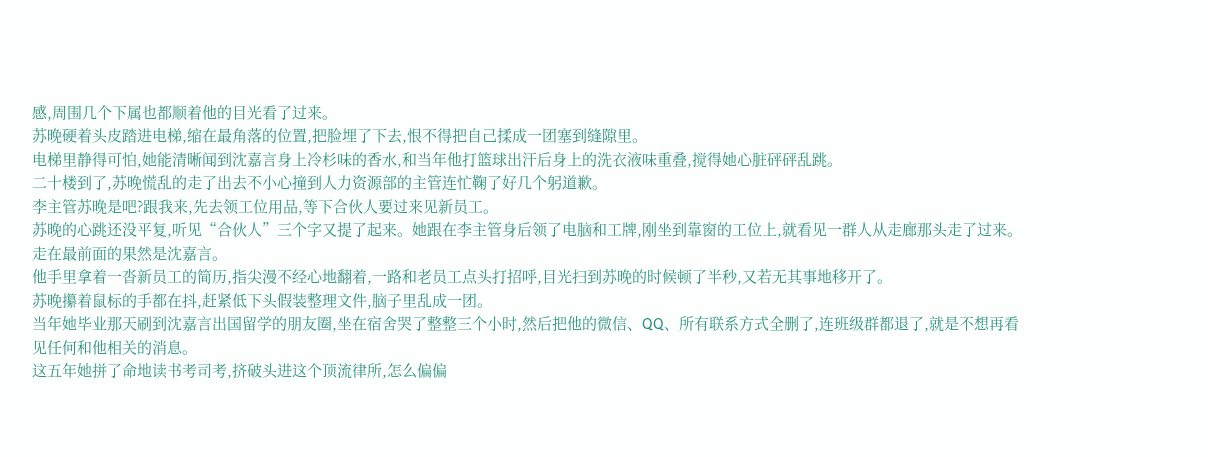感,周围几个下属也都顺着他的目光看了过来。
苏晚硬着头皮踏进电梯,缩在最角落的位置,把脸埋了下去,恨不得把自己揉成一团塞到缝隙里。
电梯里静得可怕,她能清晰闻到沈嘉言身上冷杉味的香水,和当年他打篮球出汗后身上的洗衣液味重叠,搅得她心脏砰砰乱跳。
二十楼到了,苏晚慌乱的走了出去不小心撞到人力资源部的主管连忙鞠了好几个躬道歉。
李主管苏晚是吧?跟我来,先去领工位用品,等下合伙人要过来见新员工。
苏晚的心跳还没平复,听见“合伙人”三个字又提了起来。她跟在李主管身后领了电脑和工牌,刚坐到靠窗的工位上,就看见一群人从走廊那头走了过来。
走在最前面的果然是沈嘉言。
他手里拿着一沓新员工的简历,指尖漫不经心地翻着,一路和老员工点头打招呼,目光扫到苏晚的时候顿了半秒,又若无其事地移开了。
苏晚攥着鼠标的手都在抖,赶紧低下头假装整理文件,脑子里乱成一团。
当年她毕业那天刷到沈嘉言出国留学的朋友圈,坐在宿舍哭了整整三个小时,然后把他的微信、QQ、所有联系方式全删了,连班级群都退了,就是不想再看见任何和他相关的消息。
这五年她拼了命地读书考司考,挤破头进这个顶流律所,怎么偏偏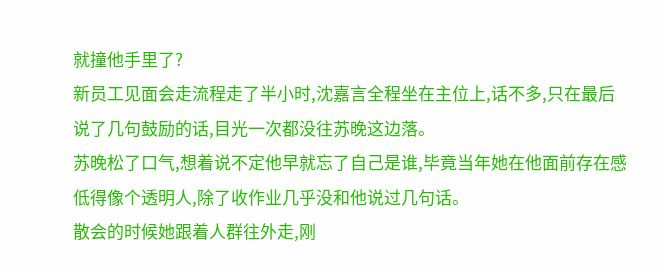就撞他手里了?
新员工见面会走流程走了半小时,沈嘉言全程坐在主位上,话不多,只在最后说了几句鼓励的话,目光一次都没往苏晚这边落。
苏晚松了口气,想着说不定他早就忘了自己是谁,毕竟当年她在他面前存在感低得像个透明人,除了收作业几乎没和他说过几句话。
散会的时候她跟着人群往外走,刚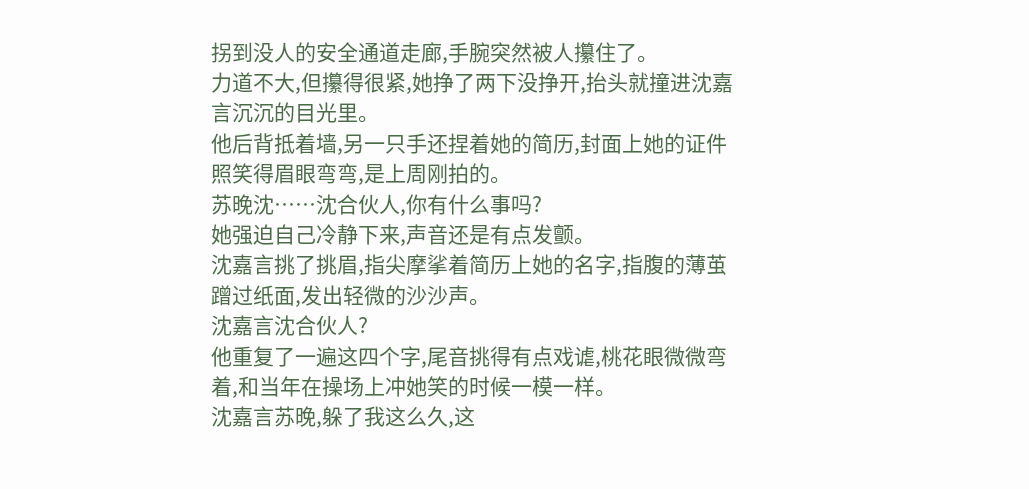拐到没人的安全通道走廊,手腕突然被人攥住了。
力道不大,但攥得很紧,她挣了两下没挣开,抬头就撞进沈嘉言沉沉的目光里。
他后背抵着墙,另一只手还捏着她的简历,封面上她的证件照笑得眉眼弯弯,是上周刚拍的。
苏晚沈……沈合伙人,你有什么事吗?
她强迫自己冷静下来,声音还是有点发颤。
沈嘉言挑了挑眉,指尖摩挲着简历上她的名字,指腹的薄茧蹭过纸面,发出轻微的沙沙声。
沈嘉言沈合伙人?
他重复了一遍这四个字,尾音挑得有点戏谑,桃花眼微微弯着,和当年在操场上冲她笑的时候一模一样。
沈嘉言苏晚,躲了我这么久,这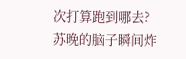次打算跑到哪去?
苏晚的脑子瞬间炸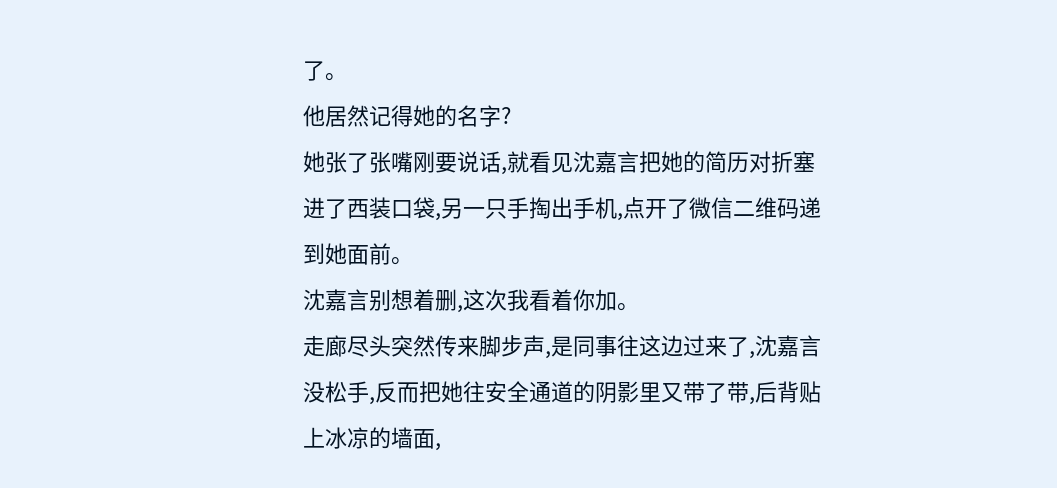了。
他居然记得她的名字?
她张了张嘴刚要说话,就看见沈嘉言把她的简历对折塞进了西装口袋,另一只手掏出手机,点开了微信二维码递到她面前。
沈嘉言别想着删,这次我看着你加。
走廊尽头突然传来脚步声,是同事往这边过来了,沈嘉言没松手,反而把她往安全通道的阴影里又带了带,后背贴上冰凉的墙面,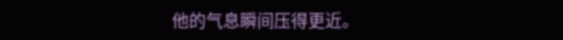他的气息瞬间压得更近。